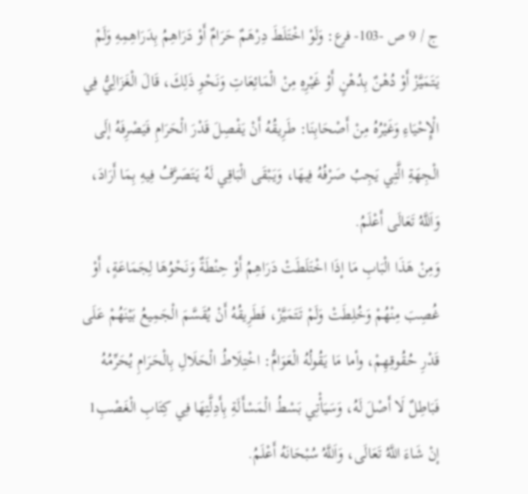ج / 9 ص -103- فرع: وَلَوْ اخْتَلَطَ دِرْهَمٌ حَرَامٌ أَوْ دَرَاهِمُ بِدَرَاهِمِهِ وَلَمْ يَتَمَيَّزْ أَوْ دُهْنٌ بِدُهْنٍ أَوْ غَيْرِهِ مِنْ الْمَائِعَاتِ وَنَحْوِ ذَلِكَ، قَالَ الْغَزَالِيُّ فِي الْإِحْيَاءِ وَغَيْرُهُ مِنْ أَصْحَابِنَا: طَرِيقُهُ أَنْ يَفْصِلَ قَدْرَ الْحَرَامِ فَيَصْرِفَهُ إلَى الْجِهَةِ الَّتِي يَجِبُ صَرْفُهُ فِيهَا، وَيَبْقَى الْبَاقِي لَهُ يَتَصَرَّفُ فِيهِ بِمَا أَرَادَ، وَاَللَّهُ تَعَالَى أَعْلَمُ.
وَمِنْ هَذَا الْبَابِ مَا إذَا اخْتَلَطَتْ دَرَاهِمُ أَوْ حِنْطَةٌ وَنَحْوُهَا لِجَمَاعَةٍ، أَوْ غُصِبَ مِنْهُمْ وَخُلِطَتْ وَلَمْ تَتَمَيَّزْ، فَطَرِيقُهُ أَنْ يُقَسَّمَ الْجَمِيعُ بَيْنَهُمْ عَلَى قَدْرِ حُقُوقِهِمْ، وأما مَا يَقُولُهُ الْعَوَامُّ: اخْتِلَاطُ الْحَلَالِ بِالْحَرَامِ يُحَرِّمُهُ فَبَاطِلٌ لَا أَصْلَ لَهُ، وَسَيَأْتِي بَسْطُ الْمَسْأَلَةِ بِأَدِلَّتِهَا فِي كِتَابِ الْغَصْبِ1 إنْ شَاءَ اللَّهُ تَعَالَى، وَاَللَّهُ سُبْحَانَهُ أَعْلَمُ.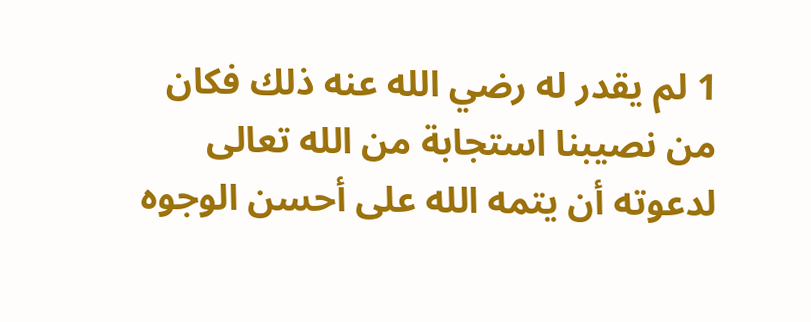1 لم يقدر له رضي الله عنه ذلك فكان من نصيبنا استجابة من الله تعالى لدعوته أن يتمه الله على أحسن الوجوه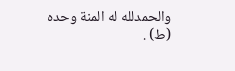والحمدلله له المنة وحده (ط) .